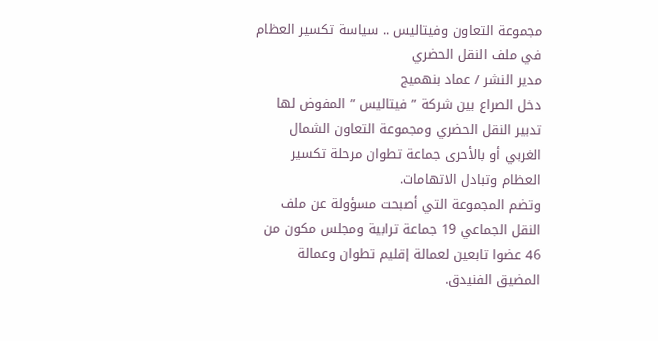مجموعة التعاون وفيتاليس .. سياسة تكسير العظام في ملف النقل الحضري
مدير النشر / عماد بنهميج
دخل الصراع بين شركة ” فيتاليس ” المفوض لها تدبير النقل الحضري ومجموعة التعاون الشمال الغربي أو بالأحرى جماعة تطوان مرحلة تكسير العظام وتبادل الاتهامات.
وتضم المجموعة التي أصبحت مسؤولة عن ملف النقل الجماعي 19 جماعة ترابية ومجلس مكون من 46 عضوا تابعين لعمالة إقليم تطوان وعمالة المضيق الفنيدق.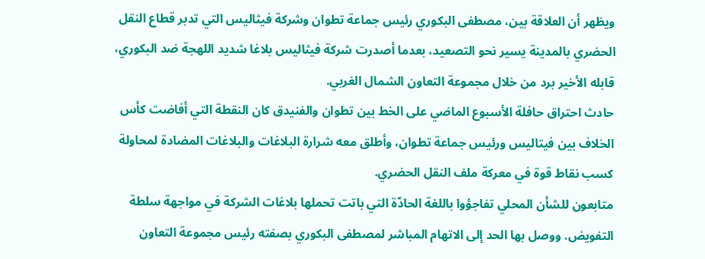ويظهر أن العلاقة بين، مصطفى البكوري رئيس جماعة تطوان وشركة فيثاليس التي تدبر قطاع النقل الحضري بالمدينة يسير نحو التصعيد، بعدما أصدرت شركة فيثاليس بلاغا شديد اللهجة ضد البكوري، قابله الأخير برد من خلال مجموعة التعاون الشمال الغربي.
حادث احتراق حافلة الأسبوع الماضي على الخط بين تطوان والفنيدق كان النقطة التي أفاضت كأس الخلاف بين فيتاليس ورئيس جماعة تطوان، وأطلق معه شرارة البلاغات والبلاغات المضادة لمحاولة كسب نقاط قوة في معركة ملف النقل الحضري.
متابعون للشأن المحلي تفاجؤوا باللغة الحادّة التي باتت تحملها بلاغات الشركة في مواجهة سلطة التفويض. ووصل بها الحد إلى الاتهام المباشر لمصطفى البكوري بصفته رئيس مجموعة التعاون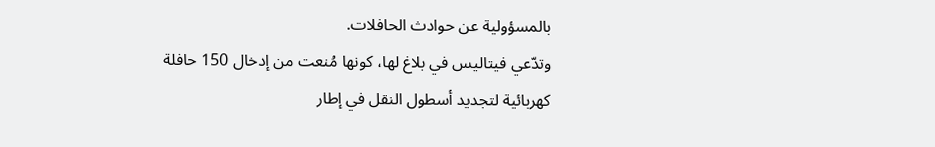بالمسؤولية عن حوادث الحافلات.
وتدّعي فيتاليس في بلاغ لها، كونها مُنعت من إدخال 150 حافلة كهربائية لتجديد أسطول النقل في إطار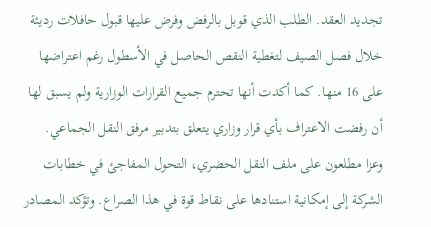تجديد العقد. الطلب الذي قوبل بالرفض وفرض عليها قبول حافلات رديئة خلال فصل الصيف لتغطية النقص الحاصل في الأسطول رغم اعتراضها على 16 منها. كما أكدت أنها تحترم جميع القرارات الوزارية ولم يسبق لها أن رفضت الاعتراف بأي قرار وزاري يتعلق بتدبير مرفق النقل الجماعي.
وعزا مطلعون على ملف النقل الحضري، التحول المفاجئ في خطابات الشركة إلى إمكانية استنادها على نقاط قوة في هذا الصراع. وتؤكد المصادر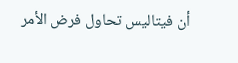أن فيتاليس تحاول فرض الأمر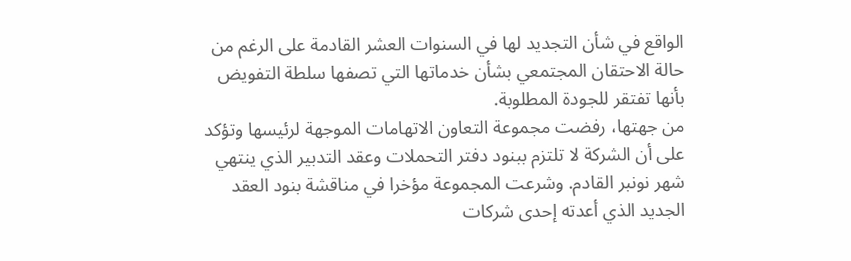الواقع في شأن التجديد لها في السنوات العشر القادمة على الرغم من حالة الاحتقان المجتمعي بشأن خدماتها التي تصفها سلطة التفويض بأنها تفتقر للجودة المطلوبة.
من جهتها، رفضت مجموعة التعاون الاتهامات الموجهة لرئيسها وتؤكد على أن الشركة لا تلتزم ببنود دفتر التحملات وعقد التدبير الذي ينتهي شهر نونبر القادم. وشرعت المجموعة مؤخرا في مناقشة بنود العقد الجديد الذي أعدته إحدى شركات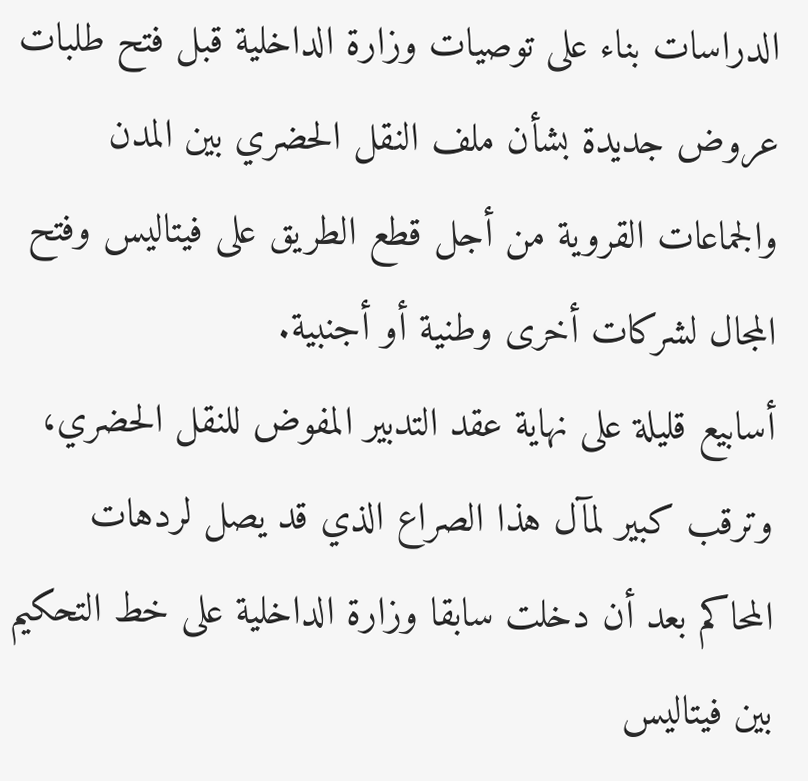الدراسات بناء على توصيات وزارة الداخلية قبل فتح طلبات عروض جديدة بشأن ملف النقل الحضري بين المدن والجماعات القروية من أجل قطع الطريق على فيتاليس وفتح المجال لشركات أخرى وطنية أو أجنبية.
أسابيع قليلة على نهاية عقد التدبير المفوض للنقل الحضري، وترقب كبير لمآل هذا الصراع الذي قد يصل لردهات المحاكم بعد أن دخلت سابقا وزارة الداخلية على خط التحكيم بين فيتاليس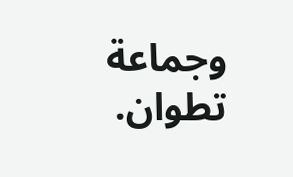وجماعة تطوان.